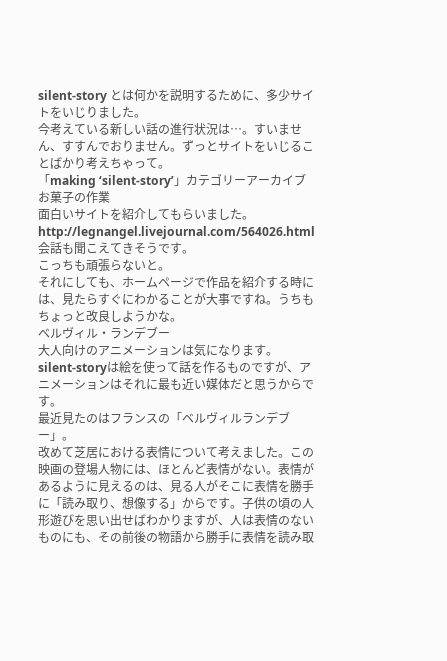silent-story とは何かを説明するために、多少サイトをいじりました。
今考えている新しい話の進行状況は…。すいません、すすんでおりません。ずっとサイトをいじることばかり考えちゃって。
「making ‘silent-story’」カテゴリーアーカイブ
お菓子の作業
面白いサイトを紹介してもらいました。
http://legnangel.livejournal.com/564026.html
会話も聞こえてきそうです。
こっちも頑張らないと。
それにしても、ホームページで作品を紹介する時には、見たらすぐにわかることが大事ですね。うちもちょっと改良しようかな。
ベルヴィル・ランデブー
大人向けのアニメーションは気になります。
silent-storyは絵を使って話を作るものですが、アニメーションはそれに最も近い媒体だと思うからです。
最近見たのはフランスの「ベルヴィルランデブー」。
改めて芝居における表情について考えました。この映画の登場人物には、ほとんど表情がない。表情があるように見えるのは、見る人がそこに表情を勝手に「読み取り、想像する」からです。子供の頃の人形遊びを思い出せばわかりますが、人は表情のないものにも、その前後の物語から勝手に表情を読み取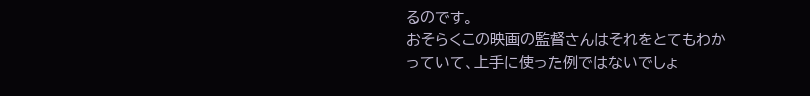るのです。
おそらくこの映画の監督さんはそれをとてもわかっていて、上手に使った例ではないでしょ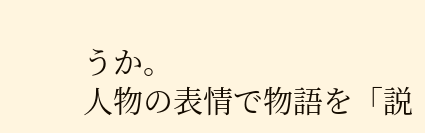うか。
人物の表情で物語を「説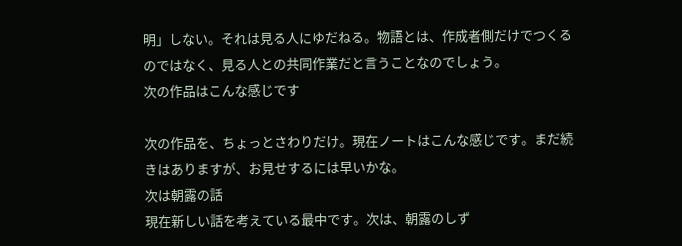明」しない。それは見る人にゆだねる。物語とは、作成者側だけでつくるのではなく、見る人との共同作業だと言うことなのでしょう。
次の作品はこんな感じです

次の作品を、ちょっとさわりだけ。現在ノートはこんな感じです。まだ続きはありますが、お見せするには早いかな。
次は朝露の話
現在新しい話を考えている最中です。次は、朝露のしず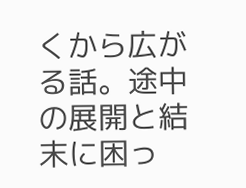くから広がる話。途中の展開と結末に困っ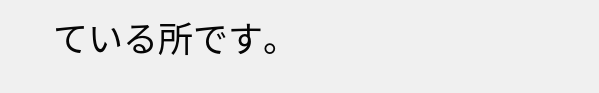ている所です。